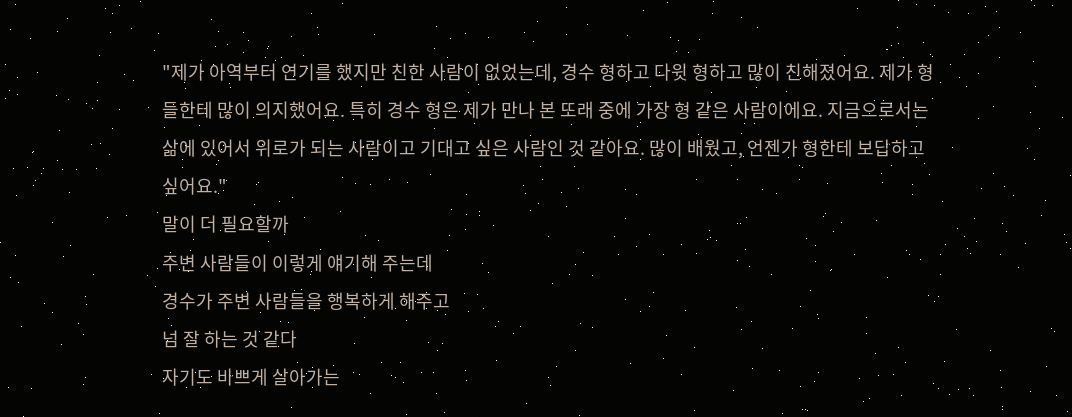"제가 아역부터 연기를 했지만 친한 사람이 없었는데, 경수 형하고 다윗 형하고 많이 친해졌어요. 제가 형들한테 많이 의지했어요. 특히 경수 형은 제가 만나 본 또래 중에 가장 형 같은 사람이에요. 지금으로서는 삶에 있어서 위로가 되는 사람이고 기대고 싶은 사람인 것 같아요. 많이 배웠고, 언젠가 형한테 보답하고 싶어요."
말이 더 필요할까
주변 사람들이 이렇게 얘기해 주는데
경수가 주변 사람들을 행복하게 해주고
넘 잘 하는 것 같다
자기도 바쁘게 살아가는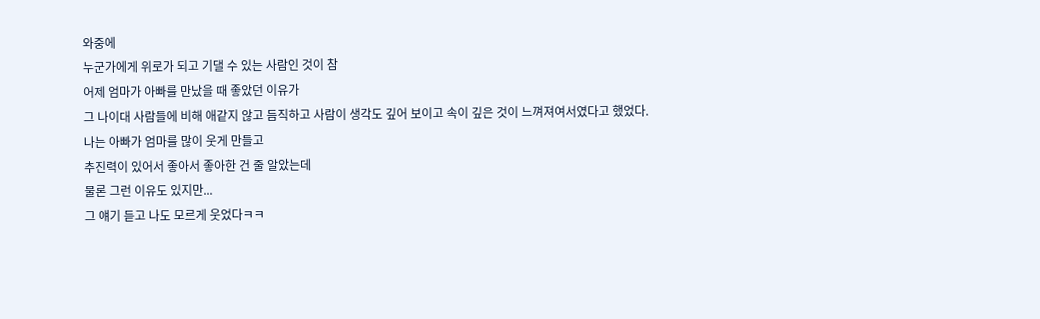와중에
누군가에게 위로가 되고 기댈 수 있는 사람인 것이 참
어제 엄마가 아빠를 만났을 때 좋았던 이유가
그 나이대 사람들에 비해 애같지 않고 듬직하고 사람이 생각도 깊어 보이고 속이 깊은 것이 느껴져여서였다고 했었다.
나는 아빠가 엄마를 많이 웃게 만들고
추진력이 있어서 좋아서 좋아한 건 줄 알았는데
물론 그런 이유도 있지만...
그 얘기 듣고 나도 모르게 웃었다ㅋㅋ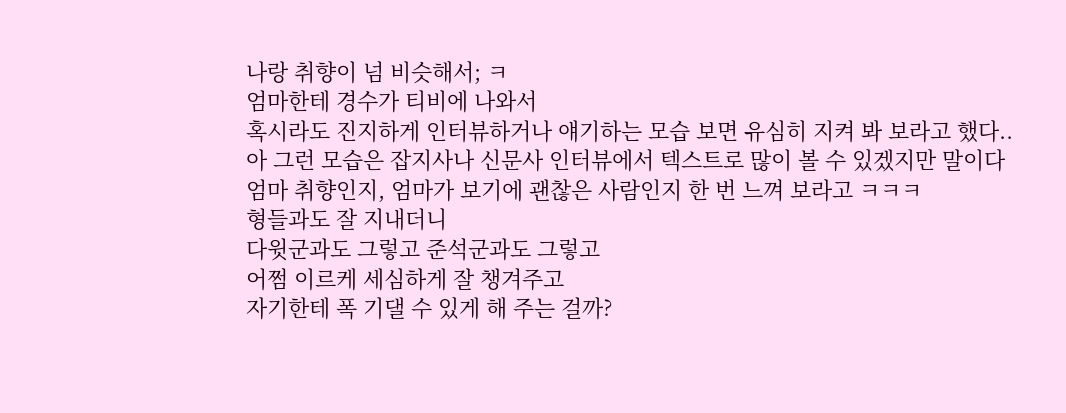나랑 취향이 넘 비슷해서; ㅋ
엄마한테 경수가 티비에 나와서
혹시라도 진지하게 인터뷰하거나 얘기하는 모습 보면 유심히 지켜 봐 보라고 했다..
아 그런 모습은 잡지사나 신문사 인터뷰에서 텍스트로 많이 볼 수 있겠지만 말이다
엄마 취향인지, 엄마가 보기에 괜찮은 사람인지 한 번 느껴 보라고 ㅋㅋㅋ
형들과도 잘 지내더니
다윗군과도 그렇고 준석군과도 그렇고
어쩜 이르케 세심하게 잘 챙겨주고
자기한테 폭 기댈 수 있게 해 주는 걸까?